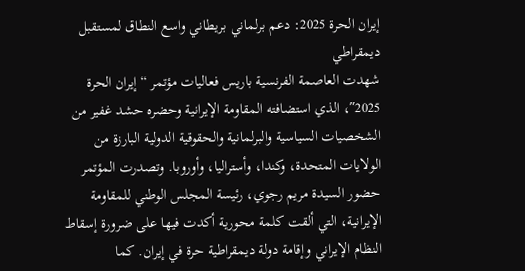إيران الحرة 2025: دعم برلماني بريطاني واسع النطاق لمستقبل ديمقراطي
شهدت العاصمة الفرنسية باريس فعاليات مؤتمر “إيران الحرة 2025″، الذي استضافته المقاومة الإيرانية وحضره حشد غفير من الشخصيات السياسية والبرلمانية والحقوقية الدولية البارزة من الولايات المتحدة، وكندا، وأستراليا، وأوروبا. وتصدرت المؤتمر حضور السيدة مريم رجوي، رئيسة المجلس الوطني للمقاومة الإيرانية، التي ألقت كلمة محورية أكدت فيها على ضرورة إسقاط النظام الإيراني وإقامة دولة ديمقراطية حرة في إيران. كما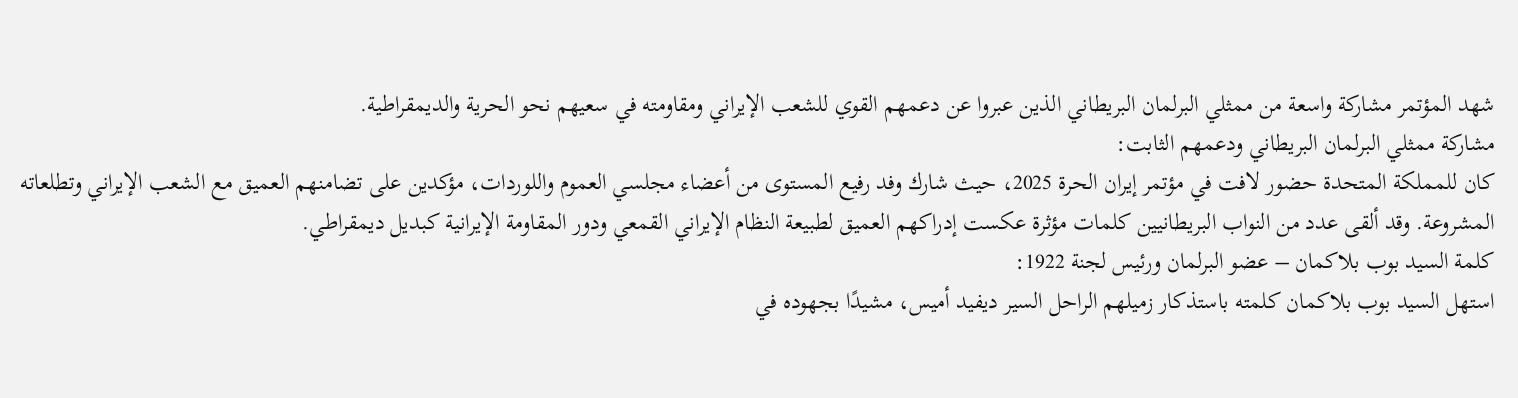شهد المؤتمر مشاركة واسعة من ممثلي البرلمان البريطاني الذين عبروا عن دعمهم القوي للشعب الإيراني ومقاومته في سعيهم نحو الحرية والديمقراطية.
مشاركة ممثلي البرلمان البريطاني ودعمهم الثابت:
كان للمملكة المتحدة حضور لافت في مؤتمر إيران الحرة 2025، حيث شارك وفد رفيع المستوى من أعضاء مجلسي العموم واللوردات، مؤكدين على تضامنهم العميق مع الشعب الإيراني وتطلعاته المشروعة. وقد ألقى عدد من النواب البريطانيين كلمات مؤثرة عكست إدراكهم العميق لطبيعة النظام الإيراني القمعي ودور المقاومة الإيرانية كبديل ديمقراطي.
كلمة السيد بوب بلاكمان – عضو البرلمان ورئيس لجنة 1922:
استهل السيد بوب بلاكمان كلمته باستذكار زميلهم الراحل السير ديفيد أميس، مشيدًا بجهوده في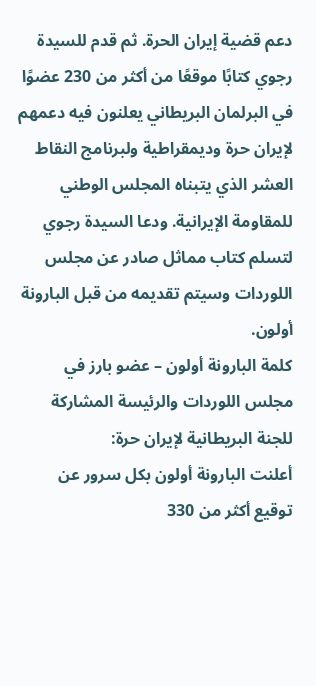دعم قضية إيران الحرة. ثم قدم للسيدة رجوي كتابًا موقعًا من أكثر من 230 عضوًا في البرلمان البريطاني يعلنون فيه دعمهم لإيران حرة وديمقراطية ولبرنامج النقاط العشر الذي يتبناه المجلس الوطني للمقاومة الإيرانية. ودعا السيدة رجوي لتسلم كتاب مماثل صادر عن مجلس اللوردات وسيتم تقديمه من قبل البارونة أولون.
كلمة البارونة أولون – عضو بارز في مجلس اللوردات والرئيسة المشاركة للجنة البريطانية لإيران حرة:
أعلنت البارونة أولون بكل سرور عن توقيع أكثر من 330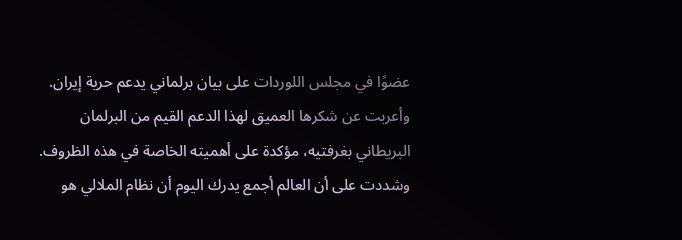عضوًا في مجلس اللوردات على بيان برلماني يدعم حرية إيران. وأعربت عن شكرها العميق لهذا الدعم القيم من البرلمان البريطاني بغرفتيه، مؤكدة على أهميته الخاصة في هذه الظروف. وشددت على أن العالم أجمع يدرك اليوم أن نظام الملالي هو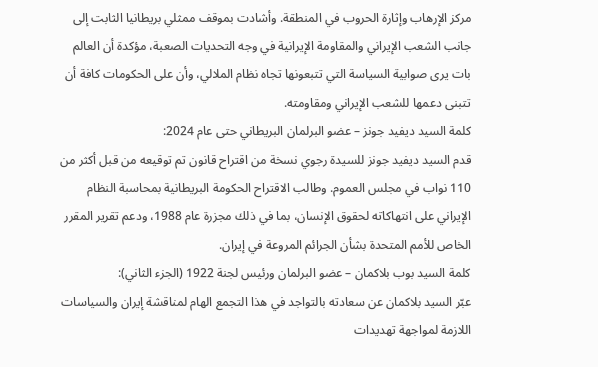مركز الإرهاب وإثارة الحروب في المنطقة. وأشادت بموقف ممثلي بريطانيا الثابت إلى جانب الشعب الإيراني والمقاومة الإيرانية في وجه التحديات الصعبة، مؤكدة أن العالم بات يرى صوابية السياسة التي تتبعونها تجاه نظام الملالي، وأن على الحكومات كافة أن تتبنى دعمها للشعب الإيراني ومقاومته.
كلمة السيد ديفيد جونز – عضو البرلمان البريطاني حتى عام 2024:
قدم السيد ديفيد جونز للسيدة رجوي نسخة من اقتراح قانون تم توقيعه من قبل أكثر من 110 نواب في مجلس العموم. وطالب الاقتراح الحكومة البريطانية بمحاسبة النظام الإيراني على انتهاكاته لحقوق الإنسان، بما في ذلك مجزرة عام 1988، ودعم تقرير المقرر الخاص للأمم المتحدة بشأن الجرائم المروعة في إيران.
كلمة السيد بوب بلاكمان – عضو البرلمان ورئيس لجنة 1922 (الجزء الثاني):
عبّر السيد بلاكمان عن سعادته بالتواجد في هذا التجمع الهام لمناقشة إيران والسياسات اللازمة لمواجهة تهديدات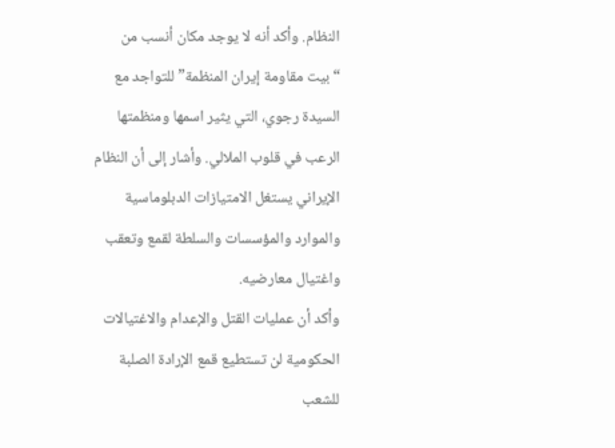النظام. وأكد أنه لا يوجد مكان أنسب من “بيت مقاومة إيران المنظمة” للتواجد مع السيدة رجوي، التي يثير اسمها ومنظمتها الرعب في قلوب الملالي. وأشار إلى أن النظام الإيراني يستغل الامتيازات الدبلوماسية والموارد والمؤسسات والسلطة لقمع وتعقب واغتيال معارضيه.
وأكد أن عمليات القتل والإعدام والاغتيالات الحكومية لن تستطيع قمع الإرادة الصلبة للشعب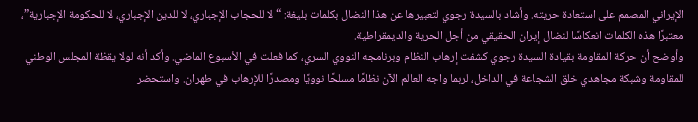الإيراني المصمم على استعادة حريته. وأشاد بالسيدة رجوي لتعبيرها عن هذا النضال بكلمات بليغة: “لا للحجاب الإجباري، لا للدين الإجباري، لا للحكومة الإجبارية”، معتبرًا هذه الكلمات انعكاسًا لنضال إيران الحقيقي من أجل الحرية والديمقراطية.
وأوضح أن حركة المقاومة بقيادة السيدة رجوي كشفت إرهاب النظام وبرنامجه النووي السري، كما فعلت في الأسبوع الماضي. وأكد أنه لولا يقظة المجلس الوطني للمقاومة وشبكة مجاهدي خلق الشجاعة في الداخل، لربما واجه العالم الآن نظامًا مسلحًا نوويًا ومصدرًا للإرهاب في طهران. واستحضر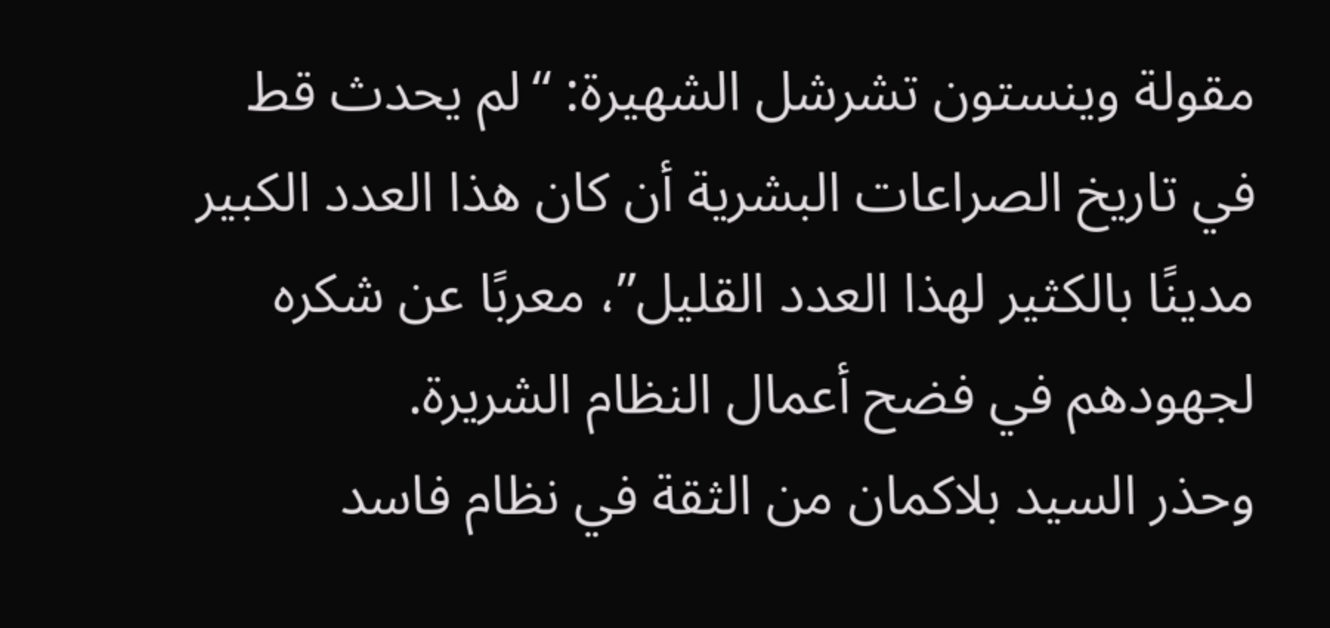مقولة وينستون تشرشل الشهيرة: “لم يحدث قط في تاريخ الصراعات البشرية أن كان هذا العدد الكبير مدينًا بالكثير لهذا العدد القليل”، معربًا عن شكره لجهودهم في فضح أعمال النظام الشريرة.
وحذر السيد بلاكمان من الثقة في نظام فاسد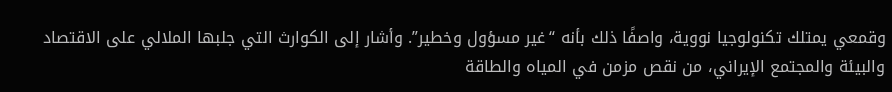وقمعي يمتلك تكنولوجيا نووية، واصفًا ذلك بأنه “غير مسؤول وخطير”. وأشار إلى الكوارث التي جلبها الملالي على الاقتصاد والبيئة والمجتمع الإيراني، من نقص مزمن في المياه والطاقة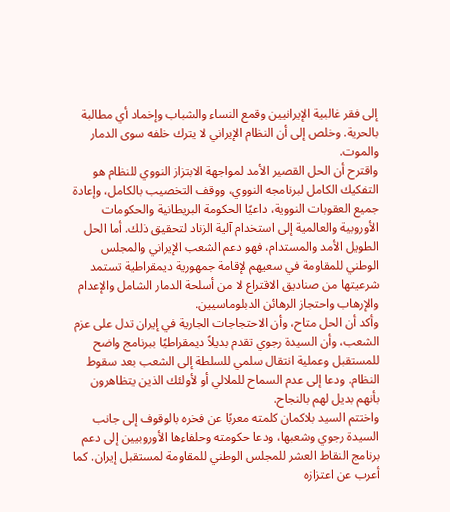إلى فقر غالبية الإيرانيين وقمع النساء والشباب وإخماد أي مطالبة بالحرية. وخلص إلى أن النظام الإيراني لا يترك خلفه سوى الدمار والموت.
واقترح أن الحل القصير الأمد لمواجهة الابتزاز النووي للنظام هو التفكيك الكامل لبرنامجه النووي، ووقف التخصيب بالكامل، وإعادة جميع العقوبات النووية، داعيًا الحكومة البريطانية والحكومات الأوروبية والعالمية إلى استخدام آلية الزناد لتحقيق ذلك. أما الحل الطويل الأمد والمستدام، فهو دعم الشعب الإيراني والمجلس الوطني للمقاومة في سعيهم لإقامة جمهورية ديمقراطية تستمد شرعيتها من صناديق الاقتراع لا من أسلحة الدمار الشامل والإعدام والإرهاب واحتجاز الرهائن الدبلوماسيين.
وأكد أن الحل متاح، وأن الاحتجاجات الجارية في إيران تدل على عزم الشعب، وأن السيدة رجوي تقدم بديلاً ديمقراطيًا ببرنامج واضح للمستقبل وعملية انتقال سلمي للسلطة إلى الشعب بعد سقوط النظام. ودعا إلى عدم السماح للملالي أو لأولئك الذين يتظاهرون بأنهم بديل لهم بالنجاح.
واختتم السيد بلاكمان كلمته معربًا عن فخره بالوقوف إلى جانب السيدة رجوي وشعبها، ودعا حكومته وحلفاءها الأوروبيين إلى دعم برنامج النقاط العشر للمجلس الوطني للمقاومة لمستقبل إيران. كما أعرب عن اعتزازه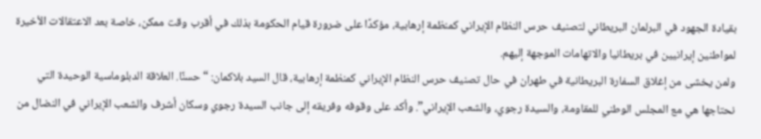بقيادة الجهود في البرلمان البريطاني لتصنيف حرس النظام الإيراني كمنظمة إرهابية، مؤكدًا على ضرورة قيام الحكومة بذلك في أقرب وقت ممكن، خاصة بعد الاعتقالات الأخيرة لمواطنين إيرانيين في بريطانيا والاتهامات الموجهة إليهم.
ولمن يخشى من إغلاق السفارة البريطانية في طهران في حال تصنيف حرس النظام الإيراني كمنظمة إرهابية، قال السيد بلاكمان: “حسنًا. العلاقة الدبلوماسية الوحيدة التي نحتاجها هي مع المجلس الوطني للمقاومة، والسيدة رجوي، والشعب الإيراني”. وأكد على وقوفه وفريقه إلى جانب السيدة رجوي وسكان أشرف والشعب الإيراني في النضال من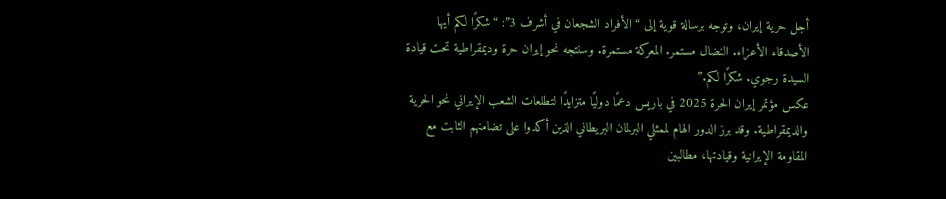أجل حرية إيران، وتوجه برسالة قوية إلى “الأفراد الشجعان في أشرف 3”: “شكرًا لكم أيها الأصدقاء الأعزاء. النضال مستمر. المعركة مستمرة. وسنتجه نحو إيران حرة وديمقراطية تحت قيادة السيدة رجوي. شكرًا لكم.”
عكس مؤتمر إيران الحرة 2025 في باريس دعمًا دوليًا متزايدًا لتطلعات الشعب الإيراني نحو الحرية والديمقراطية. وقد برز الدور الهام لممثلي البرلمان البريطاني الذين أكدوا على تضامنهم الثابت مع المقاومة الإيرانية وقيادتها، مطالبين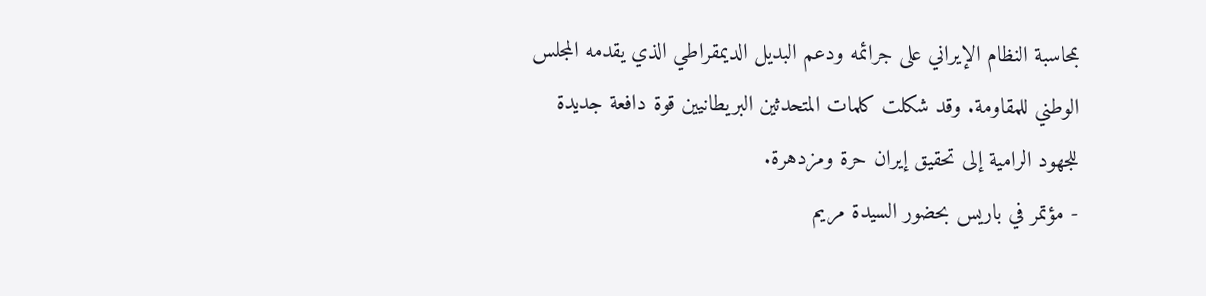بمحاسبة النظام الإيراني على جرائمه ودعم البديل الديمقراطي الذي يقدمه المجلس الوطني للمقاومة. وقد شكلت كلمات المتحدثين البريطانيين قوة دافعة جديدة للجهود الرامية إلى تحقيق إيران حرة ومزدهرة.
- مؤتمر في باريس بحضور السيدة مريم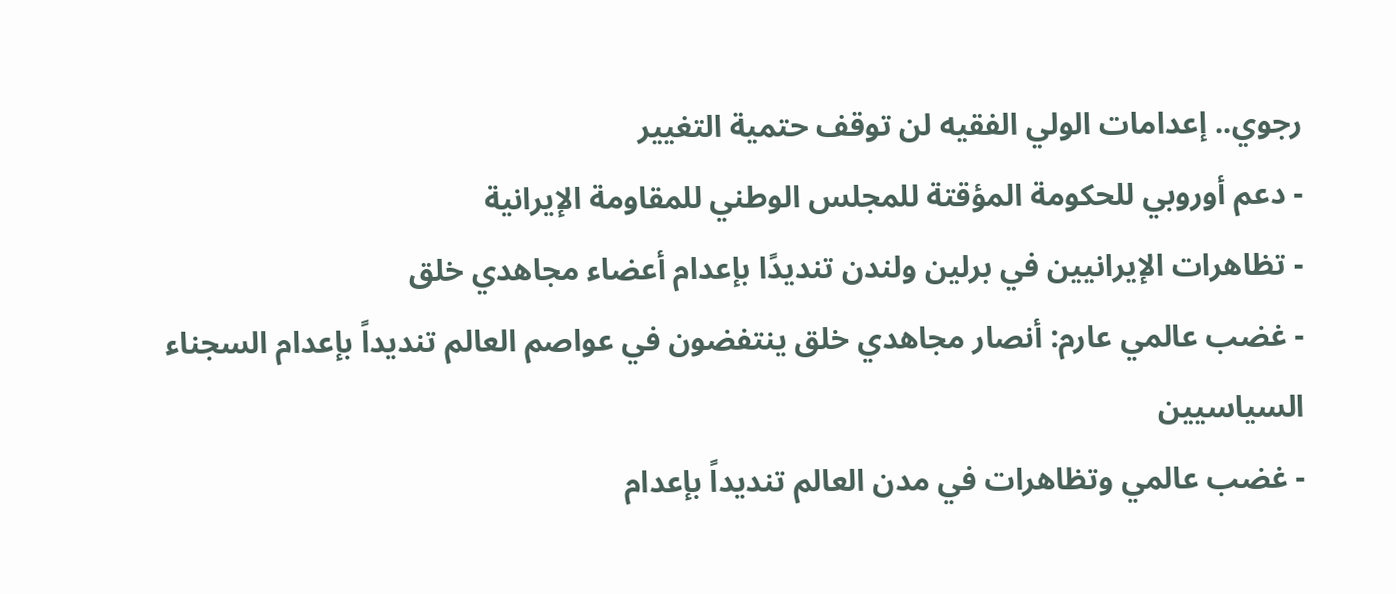رجوي.. إعدامات الولي الفقيه لن توقف حتمية التغيير
- دعم أوروبي للحكومة المؤقتة للمجلس الوطني للمقاومة الإيرانية
- تظاهرات الإيرانيين في برلين ولندن تنديدًا بإعدام أعضاء مجاهدي خلق
- غضب عالمي عارم: أنصار مجاهدي خلق ينتفضون في عواصم العالم تنديداً بإعدام السجناء السياسيين
- غضب عالمي وتظاهرات في مدن العالم تنديداً بإعدام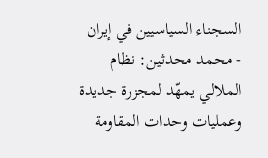السجناء السياسيين في إيران
- محمد محدثين: نظام الملالي يمهّد لمجزرة جديدة وعمليات وحدات المقاومة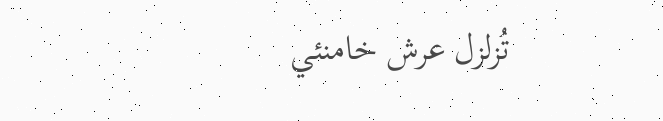تُزلزل عرش خامنئي